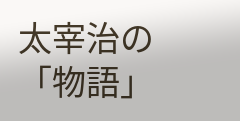太宰治の「物語」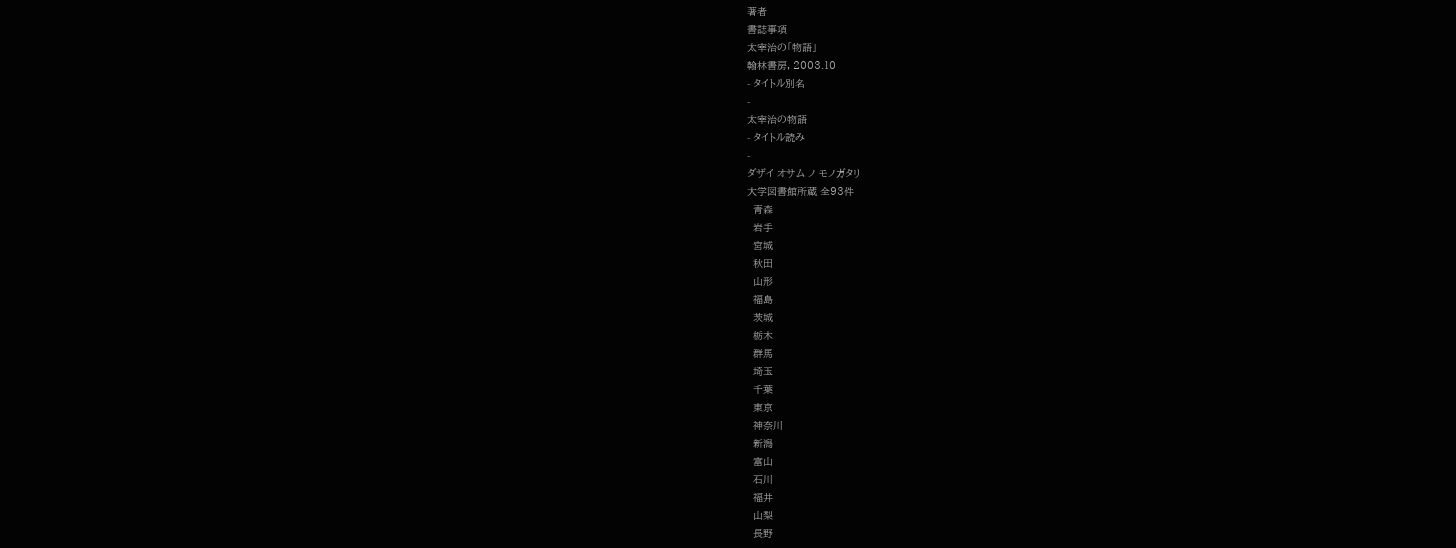著者
書誌事項
太宰治の「物語」
翰林書房, 2003.10
- タイトル別名
-
太宰治の物語
- タイトル読み
-
ダザイ オサム ノ モノガタリ
大学図書館所蔵 全93件
  青森
  岩手
  宮城
  秋田
  山形
  福島
  茨城
  栃木
  群馬
  埼玉
  千葉
  東京
  神奈川
  新潟
  富山
  石川
  福井
  山梨
  長野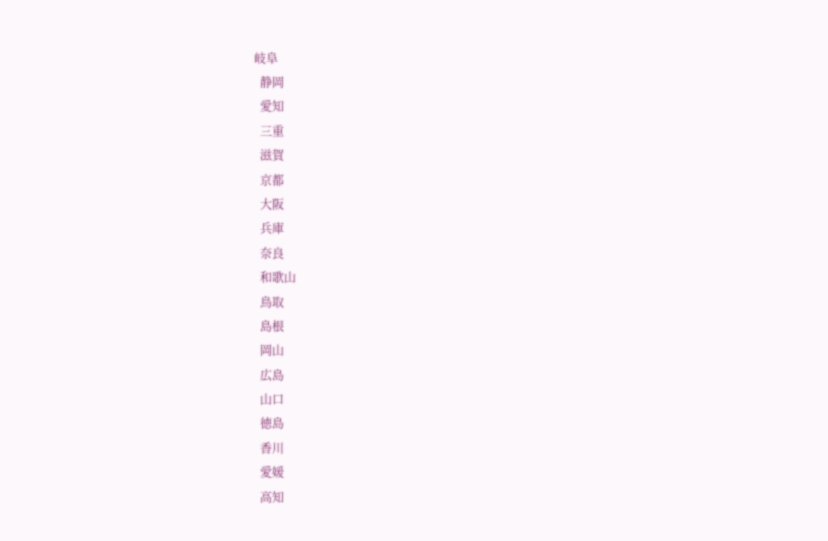岐阜
  静岡
  愛知
  三重
  滋賀
  京都
  大阪
  兵庫
  奈良
  和歌山
  鳥取
  島根
  岡山
  広島
  山口
  徳島
  香川
  愛媛
  高知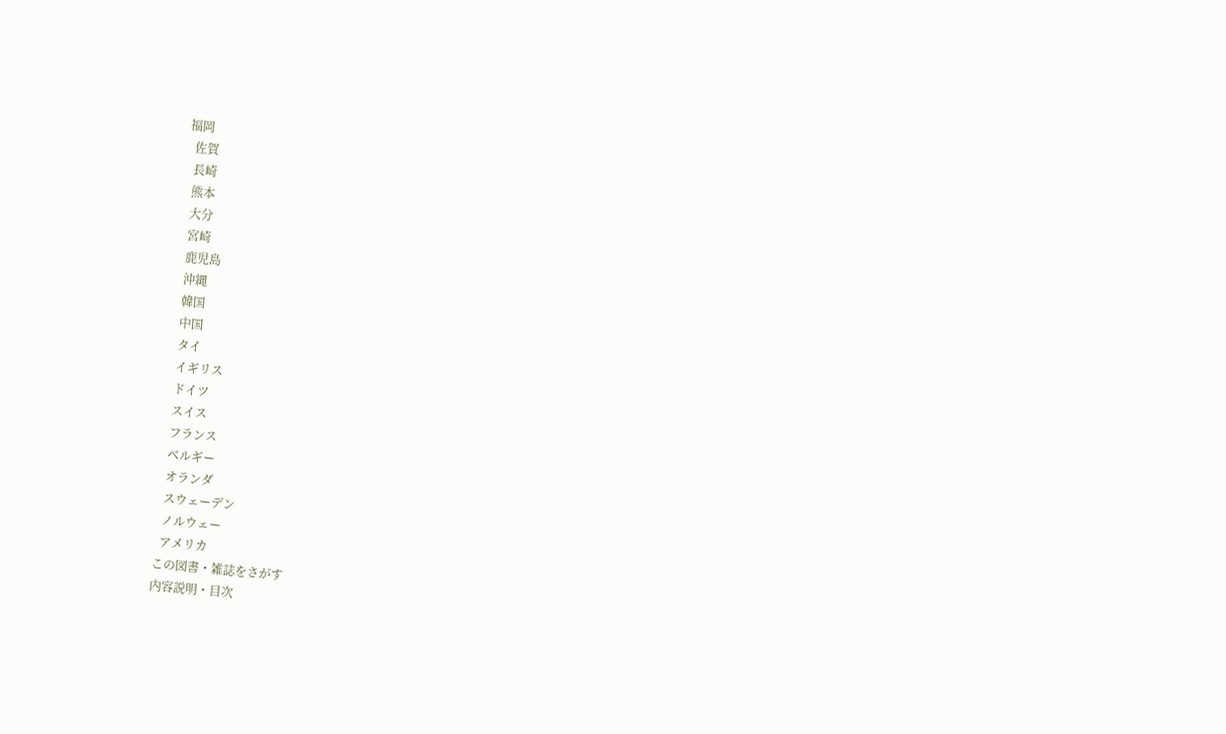福岡
  佐賀
  長崎
  熊本
  大分
  宮崎
  鹿児島
  沖縄
  韓国
  中国
  タイ
  イギリス
  ドイツ
  スイス
  フランス
  ベルギー
  オランダ
  スウェーデン
  ノルウェー
  アメリカ
この図書・雑誌をさがす
内容説明・目次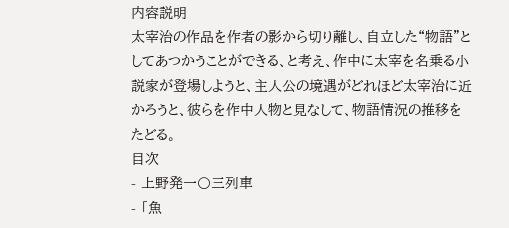内容説明
太宰治の作品を作者の影から切り離し、自立した“物語”としてあつかうことができる、と考え、作中に太宰を名乗る小説家が登場しようと、主人公の境遇がどれほど太宰治に近かろうと、彼らを作中人物と見なして、物語情況の推移をたどる。
目次
- 上野発一〇三列車
- 「魚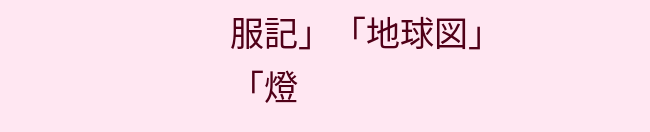服記」「地球図」「燈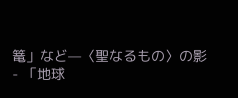篭」など—〈聖なるもの〉の影
- 「地球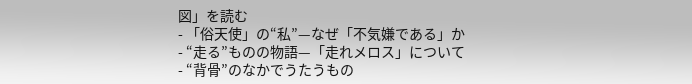図」を読む
- 「俗天使」の“私”—なぜ「不気嫌である」か
- “走る”ものの物語—「走れメロス」について
- “背骨”のなかでうたうもの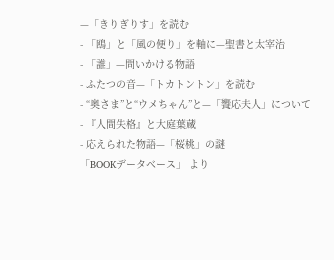—「きりぎりす」を読む
- 「鴎」と「風の便り」を軸に—聖書と太宰治
- 「誰」—問いかける物語
- ふたつの音—「トカトントン」を読む
- “奥さま”と“ウメちゃん”と—「饗応夫人」について
- 『人間失格』と大庭葉蔵
- 応えられた物語—「桜桃」の謎
「BOOKデータベース」 より